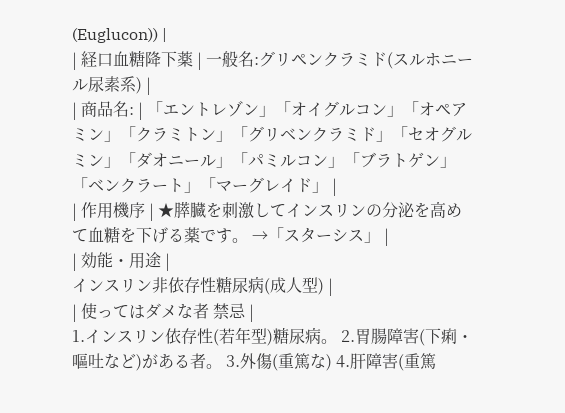(Euglucon)) |
| 経口血糖降下薬 | 一般名:グリペンクラミド(スルホニール尿素系) |
| 商品名: | 「エントレゾン」「オイグルコン」「オペアミン」「クラミトン」「グリベンクラミド」「セオグルミン」「ダオニール」「パミルコン」「ブラトゲン」「ベンクラート」「マーグレイド」 |
| 作用機序 | ★膵臓を刺激してインスリンの分泌を高めて血糖を下げる薬です。 →「スターシス」 |
| 効能・用途 |
インスリン非依存性糖尿病(成人型) |
| 使ってはダメな者 禁忌 |
1.インスリン依存性(若年型)糖尿病。 2.胃腸障害(下痢・嘔吐など)がある者。 3.外傷(重篤な) 4.肝障害(重篤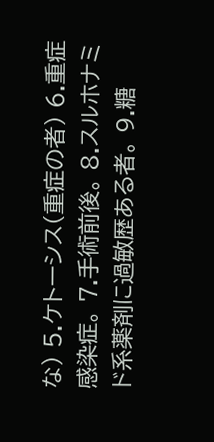な) 5.ケトーシス(重症の者) 6.重症感染症。 7.手術前後。 8.スルホナミド系薬剤に過敏歴ある者。 9.糖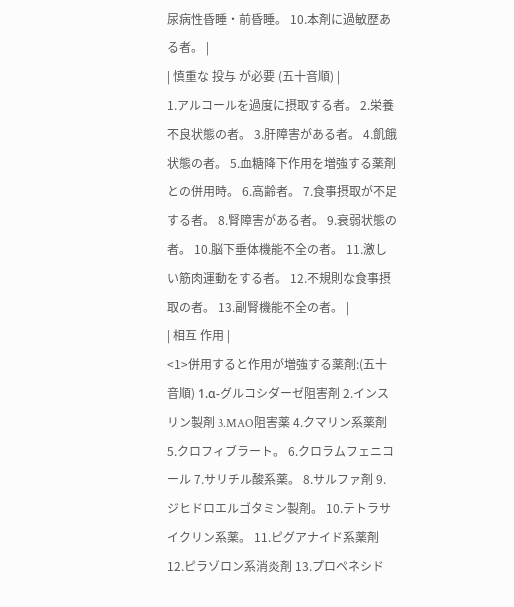尿病性昏睡・前昏睡。 10.本剤に過敏歴ある者。 |
| 慎重な 投与 が必要 (五十音順) |
1.アルコールを過度に摂取する者。 2.栄養不良状態の者。 3.肝障害がある者。 4.飢餓状態の者。 5.血糖降下作用を増強する薬剤との併用時。 6.高齢者。 7.食事摂取が不足する者。 8.腎障害がある者。 9.衰弱状態の者。 10.脳下垂体機能不全の者。 11.激しい筋肉運動をする者。 12.不規則な食事摂取の者。 13.副腎機能不全の者。 |
| 相互 作用 |
<1>併用すると作用が増強する薬剤:(五十音順) 1.α-グルコシダーゼ阻害剤 2.インスリン製剤 3.MAO阻害薬 4.クマリン系薬剤 5.クロフィブラート。 6.クロラムフェニコール 7.サリチル酸系薬。 8.サルファ剤 9.ジヒドロエルゴタミン製剤。 10.テトラサイクリン系薬。 11.ピグアナイド系薬剤 12.ピラゾロン系消炎剤 13.プロペネシド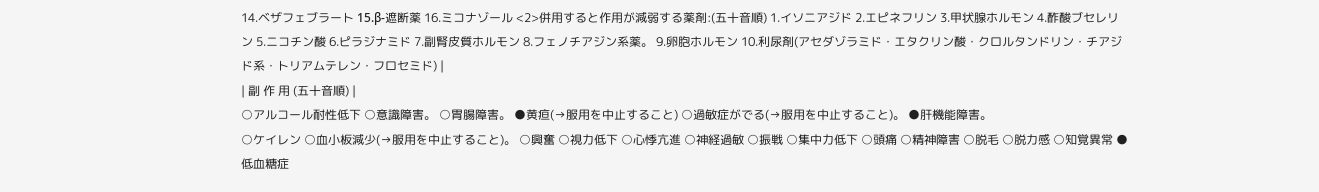14.ベザフェブラート 15.β-遮断薬 16.ミコナゾール <2>併用すると作用が減弱する薬剤:(五十音順) 1.イソニアジド 2.エピネフリン 3.甲状腺ホルモン 4.酢酸ブセレリン 5.ニコチン酸 6.ピラジナミド 7.副腎皮質ホルモン 8.フェノチアジン系薬。 9.卵胞ホルモン 10.利尿剤(アセダゾラミド・エタクリン酸・クロルタンドリン・チアジド系・トリアムテレン・フロセミド) |
| 副 作 用 (五十音順) |
○アルコール耐性低下 ○意識障害。 ○胃腸障害。 ●黄疸(→服用を中止すること) ○過敏症がでる(→服用を中止すること)。 ●肝機能障害。
○ケイレン ○血小板減少(→服用を中止すること)。 ○興奮 ○視力低下 ○心悸亢進 ○神経過敏 ○振戦 ○集中力低下 ○頭痛 ○精神障害 ○脱毛 ○脱力感 ○知覚異常 ●低血糖症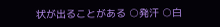状が出ることがある ○発汗 ○白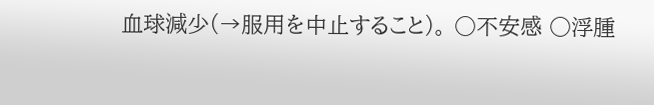血球減少(→服用を中止すること)。 ○不安感 ○浮腫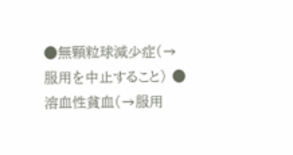●無顆粒球減少症(→服用を中止すること) ●溶血性貧血(→服用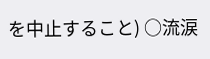を中止すること) ○流涙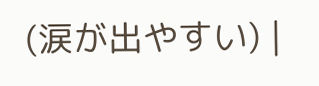(涙が出やすい) |